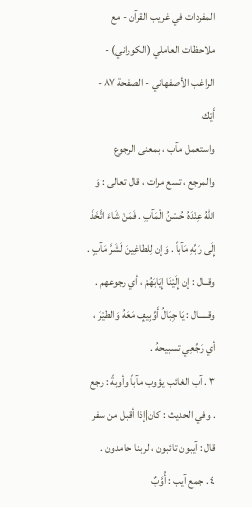المفردات في غريب القرآن - مع ملاحظات العاملي (الكوراني) - الراغب الأصفهاني - الصفحة ٨٧ - أَيْك
واستعمل مآب ، بمعنى الرجوع والمرجع ، تسع مرات ، قال تعالى : وَ اللهُ عِنْدَهُ حُسْنُ الْمَآبِ . فَمَنْ شَاءَ اتَّخَذَ إِلَى رَبِّهِ مَآباً . وَإن لِلطاغِينَ لَشَرَّ مَآبٍ . وقــال : إن إِلَيْنَا إِيَابَهُمْ ، أي رجوعهم . وقـــــال : يَا جِبَالُ أَوِّبِيݡ مَعَهُ وَالطيْرَ ، أي رَجِّعِي تسبيحهُ .
٣ . آب الغائب يؤوب مآباً وأوبةً : رجع . وفي الحديث : كان|إذا أقبل من سفر قال : آيبون تائبون ، لربنا حامدون .
٤ . جمع آيب : أُوَّبٌ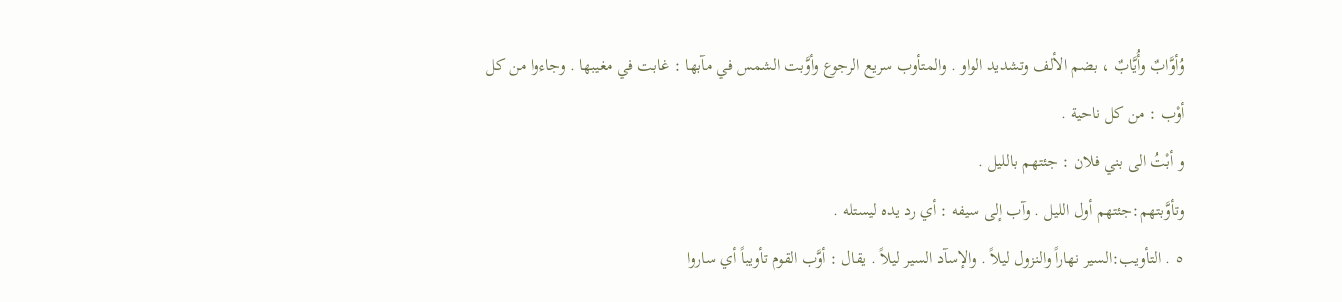وُأوَّابٌ وأُيَّابٌ ، بضم الألف وتشديد الواو . والمتأوب سريع الرجوع وأوَّبت الشمس في مآبها : غابت في مغيبها . وجاءوا من كل أوْب : من كل ناحية .
و أبْتُ الى بني فلان : جئتهم بالليل .
وتأوَّبتهم:جئتهم أول الليل . وآب إلى سيفه : أي رد يده ليستله .
٥ . التأويب:السير نهاراً والنزول ليلاً . والإسآد السير ليلاً . يقال : أوَّب القوم تأويباً أي ساروا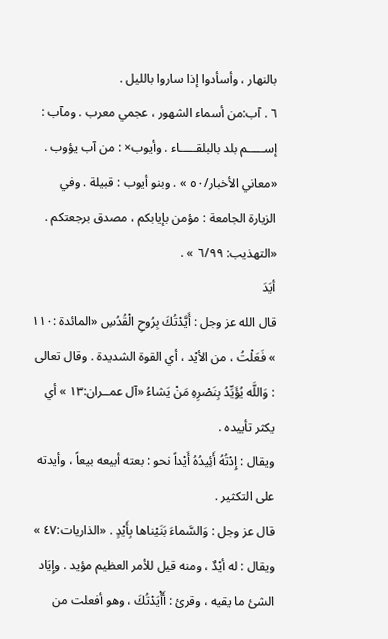بالنهار ، وأسأدوا إذا ساروا بالليل .
٦ . آب:من أسماء الشهور ، عجمي معرب . ومآب : إســـــم بلد بالبلقـــــاء . وأيوب× : من آب يؤوب .
«معاني الأخبار/٥٠ » . وبنو أيوب : قبيلة . وفي الزيارة الجامعة : مؤمن بإيابكم ، مصدق برجعتكم . «التهذيب: ٦/٩٩ » .
أيَدَ
قال الله عز وجل : أَيَّدْتُكَ بِرُوحِ الْقُدُسِ «المائدة :١١٠ » فَعَلْتُ ، من الأيْد ، أي القوة الشديدة . وقال تعالى : وَاللَّه يُؤَيِّدُ بِنَصْرِهِ مَنْ يَشاءُ «آل عمــران:١٣ » أي يكثر تأييده .
ويقال : إِدْتُهُ أَئِيدُهُ أَيْداً نحو : بعته أبيعه بيعاً ، وأيدته على التكثير .
قال عز وجل : وَالسَّماءَ بَنَيْناها بِأَيْدٍ . «الذاريات:٤٧ » ويقال : له أيْدٌ ، ومنه قيل للأمر العظيم مؤيد . وإِيَاد الشئ ما يقيه ، وقرئ : أَأْيَدْتُكَ ، وهو أفعلت من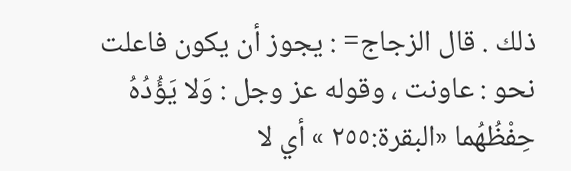ذلك . قال الزجاج= : يجوز أن يكون فاعلت نحو : عاونت ، وقوله عز وجل : وَلا يَؤُدُهُ حِفْظُهُما «البقرة:٢٥٥ » أي لا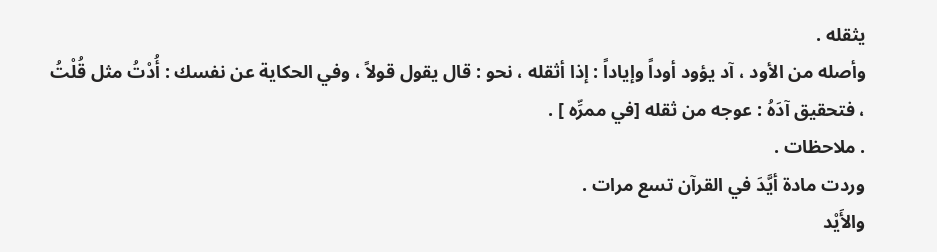يثقله .
وأصله من الأود ، آد يؤود أوداً وإياداً : إذا أثقله ، نحو : قال يقول قولاً ، وفي الحكاية عن نفسك : أُدْتُ مثل قُلْتُ ، فتحقيق آدَهُ : عوجه من ثقله [في ممرِّه ] .
. ملاحظات .
وردت مادة أيَّدَ في القرآن تسع مرات .
والأَيْد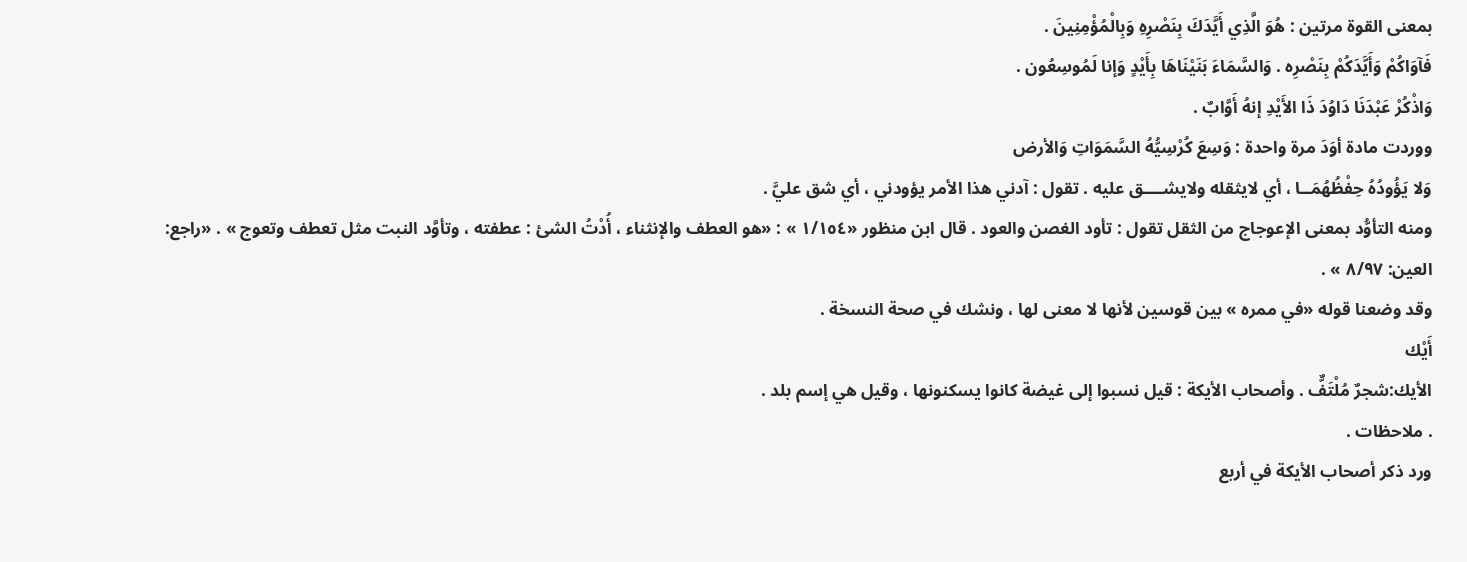بمعنى القوة مرتين : هُوَ الَّذِي أَيَّدَكَ بِنَصْرِهِ وَبِالْمُؤْمِنِينَ .
فَآوَاكُمْ وَأَيَّدَكُمْ بِنَصْرِه . وَالسَّمَاءَ بَنَيْنَاهَا بِأَيْدٍ وَإنا لَمُوسِعُون .
وَاذْكُرْ عَبْدَنَا دَاوُدَ ذَا الأَيْدِ إنهُ أَوَّابٌ .
ووردت مادة أوَدَ مرة واحدة : وَسِعَ كُرْسِيُّهُ السَّمَوَاتِ وَالأرض
وَلا يَؤُودُهُ حِفْظُهُمَــا ، أي لايثقله ولايشــــق عليه . تقول : آدني هذا الأمر يؤودني ، أي شق عليَّ .
ومنه التأوُّد بمعنى الإعوجاج من الثقل تقول : تأود الغصن والعود . قال ابن منظور «١/١٥٤ » : «هو العطف والإنثناء ، أُدْتُ الشئ : عطفته ، وتأوَّد النبت مثل تعطف وتعوج » . «راجع: العين: ٨/٩٧ » .
وقد وضعنا قوله «في ممره » بين قوسين لأنها لا معنى لها ، ونشك في صحة النسخة .
أَيْك
الأيك:شجرٌ مُلْتَفٌّ . وأصحاب الأيكة : قيل نسبوا إلى غيضة كانوا يسكنونها ، وقيل هي إسم بلد .
. ملاحظات .
ورد ذكر أصحاب الأيكة في أربع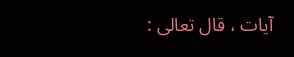آيات ، قال تعالى :